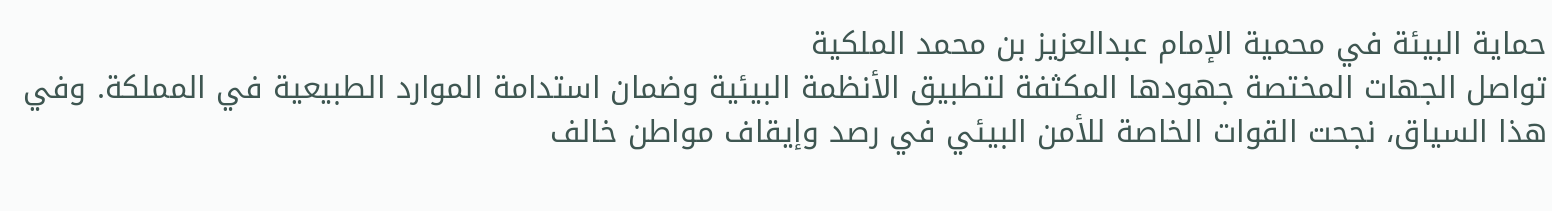حماية البيئة في محمية الإمام عبدالعزيز بن محمد الملكية
تواصل الجهات المختصة جهودها المكثفة لتطبيق الأنظمة البيئية وضمان استدامة الموارد الطبيعية في المملكة. وفي هذا السياق، نجحت القوات الخاصة للأمن البيئي في رصد وإيقاف مواطن خالف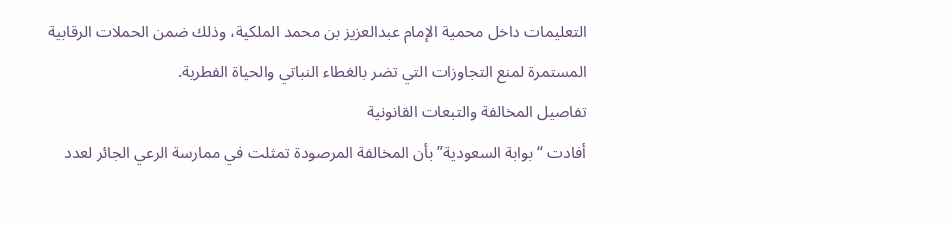التعليمات داخل محمية الإمام عبدالعزيز بن محمد الملكية، وذلك ضمن الحملات الرقابية المستمرة لمنع التجاوزات التي تضر بالغطاء النباتي والحياة الفطرية.
تفاصيل المخالفة والتبعات القانونية
أفادت “بوابة السعودية” بأن المخالفة المرصودة تمثلت في ممارسة الرعي الجائر لعدد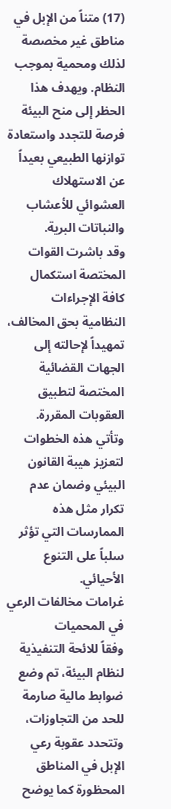(17) متناً من الإبل في مناطق غير مخصصة لذلك ومحمية بموجب النظام. ويهدف هذا الحظر إلى منح البيئة فرصة للتجدد واستعادة توازنها الطبيعي بعيداً عن الاستهلاك العشوائي للأعشاب والنباتات البرية.
وقد باشرت القوات المختصة استكمال كافة الإجراءات النظامية بحق المخالف، تمهيداً لإحالته إلى الجهات القضائية المختصة لتطبيق العقوبات المقررة. وتأتي هذه الخطوات لتعزيز هيبة القانون البيئي وضمان عدم تكرار مثل هذه الممارسات التي تؤثر سلباً على التنوع الأحيائي.
غرامات مخالفات الرعي في المحميات
وفقاً للائحة التنفيذية لنظام البيئة، تم وضع ضوابط مالية صارمة للحد من التجاوزات، وتتحدد عقوبة رعي الإبل في المناطق المحظورة كما يوضح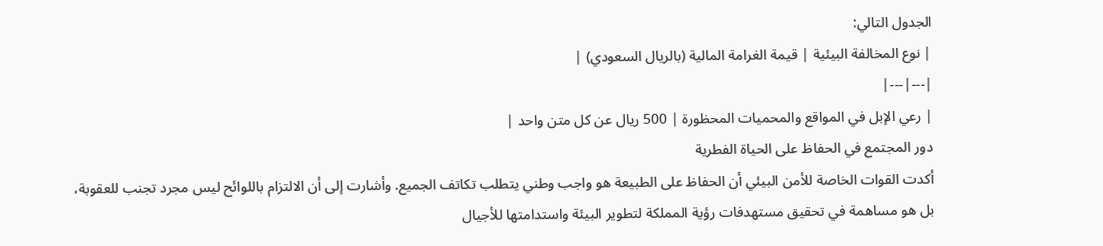الجدول التالي:
| نوع المخالفة البيئية | قيمة الغرامة المالية (بالريال السعودي) |
|---|---|
| رعي الإبل في المواقع والمحميات المحظورة | 500 ريال عن كل متن واحد |
دور المجتمع في الحفاظ على الحياة الفطرية
أكدت القوات الخاصة للأمن البيئي أن الحفاظ على الطبيعة هو واجب وطني يتطلب تكاتف الجميع. وأشارت إلى أن الالتزام باللوائح ليس مجرد تجنب للعقوبة، بل هو مساهمة في تحقيق مستهدفات رؤية المملكة لتطوير البيئة واستدامتها للأجيال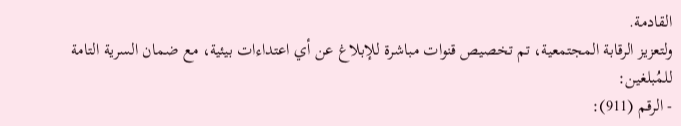القادمة.
ولتعزيز الرقابة المجتمعية، تم تخصيص قنوات مباشرة للإبلاغ عن أي اعتداءات بيئية، مع ضمان السرية التامة للمُبلغين:
- الرقم (911):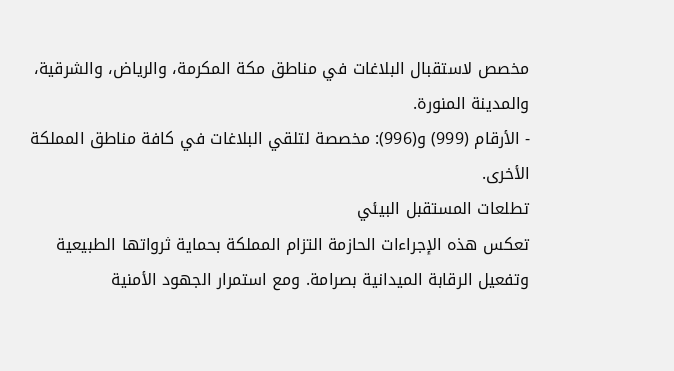مخصص لاستقبال البلاغات في مناطق مكة المكرمة، والرياض، والشرقية، والمدينة المنورة.
- الأرقام (999) و(996): مخصصة لتلقي البلاغات في كافة مناطق المملكة الأخرى.
تطلعات المستقبل البيئي
تعكس هذه الإجراءات الحازمة التزام المملكة بحماية ثرواتها الطبيعية وتفعيل الرقابة الميدانية بصرامة. ومع استمرار الجهود الأمنية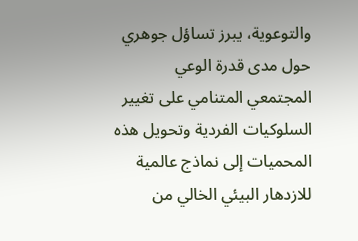والتوعوية، يبرز تساؤل جوهري حول مدى قدرة الوعي المجتمعي المتنامي على تغيير السلوكيات الفردية وتحويل هذه المحميات إلى نماذج عالمية للازدهار البيئي الخالي من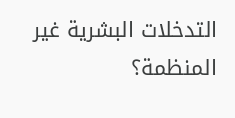التدخلات البشرية غير المنظمة؟